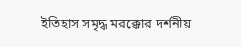ইতিহাস সমৃদ্ধ মরক্কোর দর্শনীয়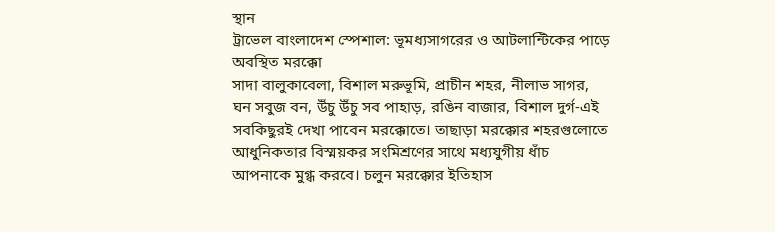স্থান
ট্রাভেল বাংলাদেশ স্পেশাল: ভূমধ্যসাগরের ও আটলান্টিকের পাড়ে অবস্থিত মরক্কো
সাদা বালুকাবেলা, বিশাল মরুভূমি, প্রাচীন শহর, নীলাভ সাগর, ঘন সবুজ বন, উঁচু উঁচু সব পাহাড়, রঙিন বাজার, বিশাল দুর্গ-এই সবকিছুরই দেখা পাবেন মরক্কোতে। তাছাড়া মরক্কোর শহরগুলোতে আধুনিকতার বিস্ময়কর সংমিশ্রণের সাথে মধ্যযুগীয় ধাঁচ আপনাকে মুগ্ধ করবে। চলুন মরক্কোর ইতিহাস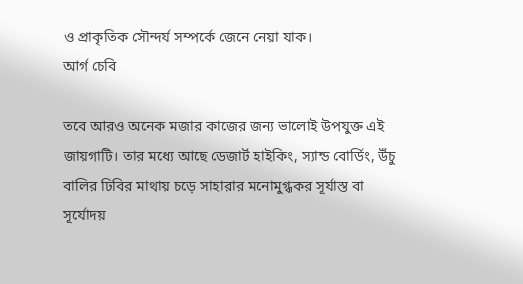ও প্রাকৃতিক সৌন্দর্য সম্পর্কে জেনে নেয়া যাক।
আর্গ চেবি

তবে আরও অনেক মজার কাজের জন্য ভালোই উপযুক্ত এই জায়গাটি। তার মধ্যে আছে ডেজার্ট হাইকিং, স্যান্ড বোর্ডিং, উঁচু বালির ঢিবির মাথায় চড়ে সাহারার মনোমুগ্ধকর সূর্যাস্ত বা সূর্যোদয়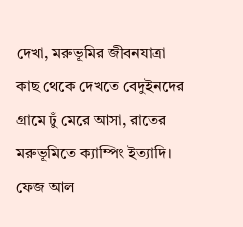দেখা, মরুভূমির জীবনযাত্রা কাছ থেকে দেখতে বেদুইনদের গ্রামে ঢুঁ মেরে আসা, রাতের মরুভূমিতে ক্যাম্পিং ইত্যাদি।
ফেজ আল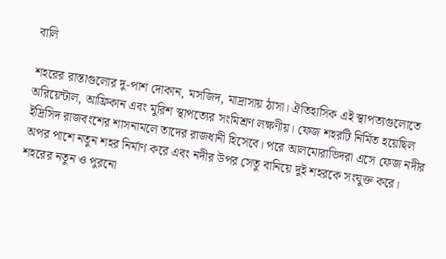বালি

শহরের রাস্তাগুলোর দু-পাশ দোকান, মসজিদ, মাদ্রাসায় ঠাসা। ঐতিহাসিক এই স্থাপত্যগুলোতে অরিয়েন্টাল, আফ্রিকান এবং মুরিশ স্থাপত্যের সংমিশ্রণ লক্ষণীয়। ফেজ শহরটি নির্মিত হয়েছিল ইদ্রিসিদ রাজবংশের শাসনামলে তাদের রাজধানী হিসেবে। পরে আলমোরাভিদরা এসে ফেজ নদীর অপর পাশে নতুন শহর নির্মাণ করে এবং নদীর উপর সেতু বানিয়ে দুই শহরকে সংযুক্ত করে। শহরের নতুন ও পুরনো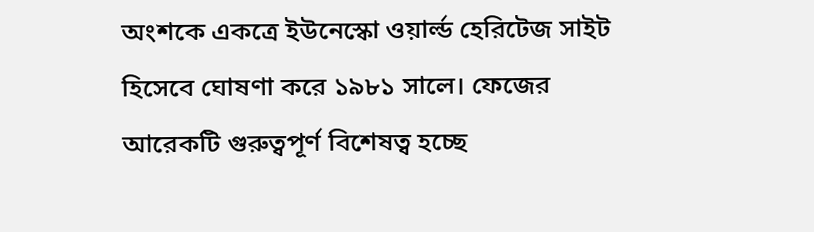অংশকে একত্রে ইউনেস্কো ওয়ার্ল্ড হেরিটেজ সাইট হিসেবে ঘোষণা করে ১৯৮১ সালে। ফেজের আরেকটি গুরুত্বপূর্ণ বিশেষত্ব হচ্ছে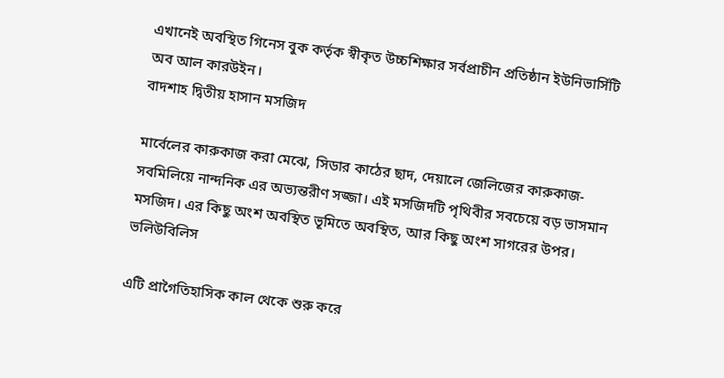এখানেই অবস্থিত গিনেস বুক কর্তৃক স্বীকৃত উচ্চশিক্ষার সর্বপ্রাচীন প্রতিষ্ঠান ইউনিভার্সিটি অব আল কারউইন।
বাদশাহ দ্বিতীয় হাসান মসজিদ

মার্বেলের কারুকাজ করা মেঝে, সিডার কাঠের ছাদ, দেয়ালে জেলিজের কারুকাজ- সবমিলিয়ে নান্দনিক এর অভ্যন্তরীণ সজ্জা। এই মসজিদটি পৃথিবীর সবচেয়ে বড় ভাসমান মসজিদ। এর কিছু অংশ অবস্থিত ভূমিতে অবস্থিত, আর কিছু অংশ সাগরের উপর।
ভলিউবিলিস

এটি প্রাগৈতিহাসিক কাল থেকে শুরু করে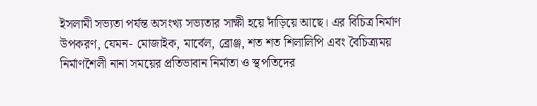ইসলামী সভ্যতা পর্যন্ত অসংখ্য সভ্যতার সাক্ষী হয়ে দাঁড়িয়ে আছে। এর বিচিত্র নির্মাণ উপকরণ, যেমন- মোজাইক, মার্বেল, ব্রোঞ্জ, শত শত শিলালিপি এবং বৈচিত্র্যময় নির্মাণশৈলী নানা সময়ের প্রতিভাবান নির্মাতা ও স্থপতিদের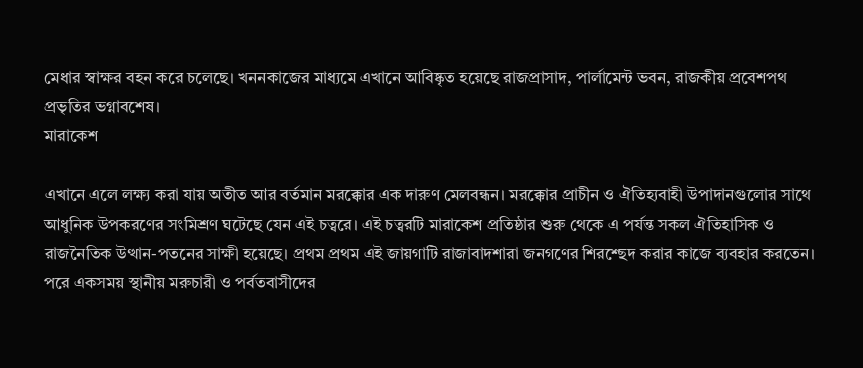মেধার স্বাক্ষর বহন করে চলেছে। খননকাজের মাধ্যমে এখানে আবিষ্কৃত হয়েছে রাজপ্রাসাদ, পার্লামেন্ট ভবন, রাজকীয় প্রবেশপথ প্রভৃতির ভগ্নাবশেষ।
মারাকেশ

এখানে এলে লক্ষ্য করা যায় অতীত আর বর্তমান মরক্কোর এক দারুণ মেলবন্ধন। মরক্কোর প্রাচীন ও ঐতিহ্যবাহী উপাদানগুলোর সাথে আধুনিক উপকরণের সংমিশ্রণ ঘটেছে যেন এই চত্বরে। এই চত্বরটি মারাকেশ প্রতিষ্ঠার শুরু থেকে এ পর্যন্ত সকল ঐতিহাসিক ও রাজনৈতিক উত্থান-পতনের সাক্ষী হয়েছে। প্রথম প্রথম এই জায়গাটি রাজাবাদশারা জনগণের শিরশ্ছেদ করার কাজে ব্যবহার করতেন। পরে একসময় স্থানীয় মরুচারী ও পর্বতবাসীদের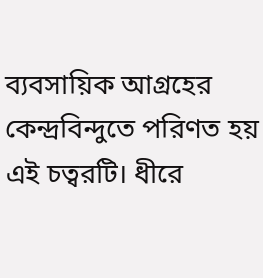ব্যবসায়িক আগ্রহের কেন্দ্রবিন্দুতে পরিণত হয় এই চত্বরটি। ধীরে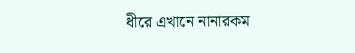ধীরে এখানে নানারকম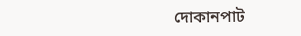দোকানপাট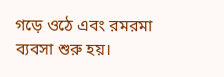গড়ে ওঠে এবং রমরমা ব্যবসা শুরু হয়।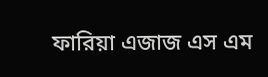ফারিয়া এজাজ এস এম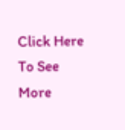Click Here To See More